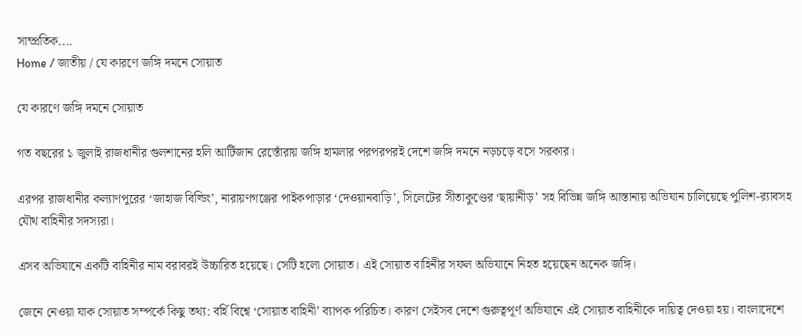সাম্প্রতিক....
Home / জাতীয় / যে কারণে জঙ্গি দমনে সোয়াত

যে কারণে জঙ্গি দমনে সোয়াত

গত বছরের ১ জুলাই রাজধানীর গুলশানের হলি আর্টিজান রেস্তোঁরায় জঙ্গি হামলার পরপরপরই দেশে জঙ্গি দমনে নড়চড়ে বসে সরকার।

এরপর রাজধানীর কল্যাণপুরের ‘জাহাজ বিল্ডিং’, নারায়ণগঞ্জের পাইকপাড়ার ‘দেওয়ানবাড়ি’, সিলেটের সীতাকুণ্ডের ‘ছায়ানীড়’ সহ বিভিন্ন জঙ্গি আস্তানায় অভিযান চালিয়েছে পুলিশ-র‍্যাবসহ যৌথ বাহিনীর সদস্যরা।

এসব অভিযানে একটি বাহিনীর নাম বরাবরই উচ্চারিত হয়েছে। সেটি হলো সোয়াত। এই সোয়াত বাহিনীর সফল অভিযানে নিহত হয়েছেন অনেক জঙ্গি।

জেনে নেওয়া যাক সোয়াত সম্পর্কে কিছু তথ্য: বর্হি বিশ্বে ‘সোয়াত বাহিনী’ ব্যাপক পরিচিত। কারণ সেইসব দেশে গুরুত্বপূর্ণ অভিযানে এই সোয়াত বাহিনীকে দায়িত্ব দেওয়া হয়। বাংলাদেশে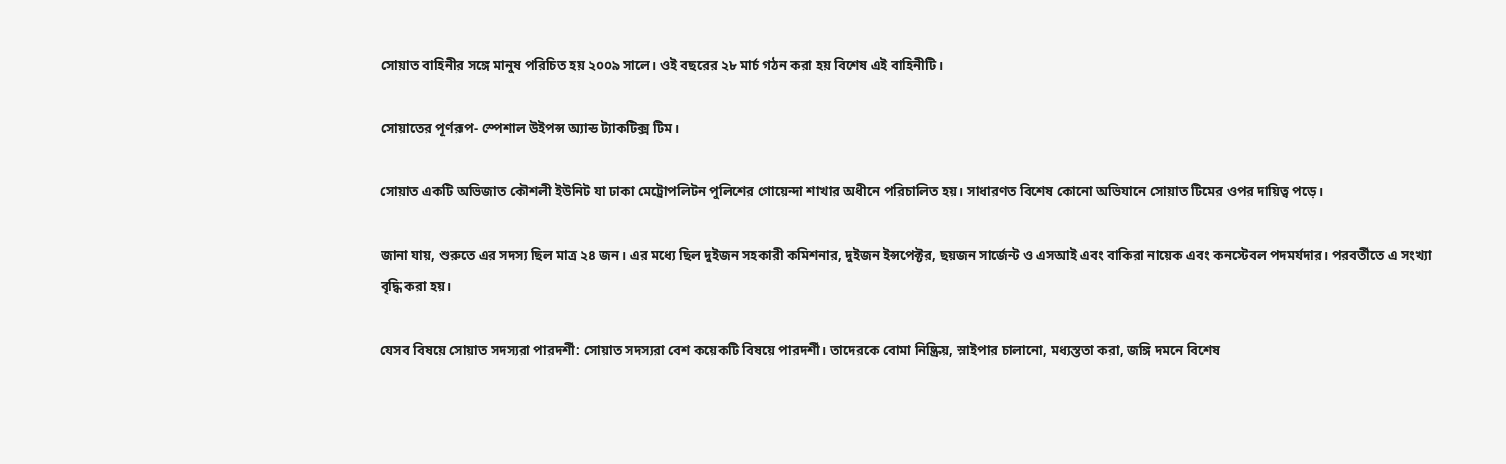সোয়াত বাহিনীর সঙ্গে মানুষ পরিচিত হয় ২০০৯ সালে। ওই বছরের ২৮ মার্চ গঠন করা হয় বিশেষ এই বাহিনীটি।

সোয়াতের পূর্ণরূপ- স্পেশাল উইপন্স অ্যান্ড ট্যাকটিক্স টিম।

সোয়াত একটি অভিজাত কৌশলী ইউনিট যা ঢাকা মেট্রোপলিটন পুলিশের গোয়েন্দা শাখার অধীনে পরিচালিত হয়। সাধারণত বিশেষ কোনো অভিযানে সোয়াত টিমের ওপর দায়িত্ব পড়ে।

জানা যায়, শুরুতে এর সদস্য ছিল মাত্র ২৪ জন। এর মধ্যে ছিল দুইজন সহকারী কমিশনার, দুইজন ইন্সপেক্টর, ছয়জন সার্জেন্ট ও এসআই এবং বাকিরা নায়েক এবং কনস্টেবল পদমর্যদার। পরবর্তীতে এ সংখ্যা বৃদ্ধি করা হয়।

যেসব বিষয়ে সোয়াত সদস্যরা পারদর্শী: সোয়াত সদস্যরা বেশ কয়েকটি বিষয়ে পারদর্শী। তাদেরকে বোমা নিষ্ক্রিয়, স্নাইপার চালানো, মধ্যস্ততা করা, জঙ্গি দমনে বিশেষ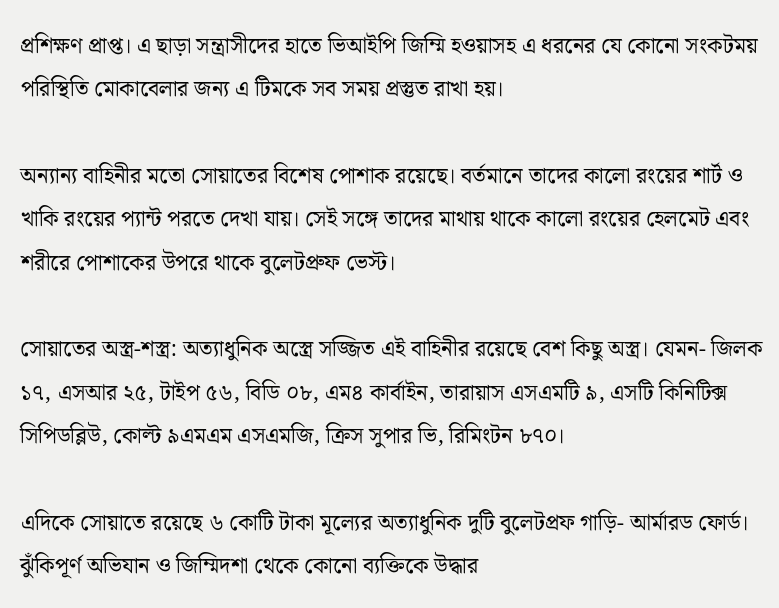প্রশিক্ষণ প্রাপ্ত। এ ছাড়া সন্ত্রাসীদের হাতে ভিআইপি জিম্মি হওয়াসহ এ ধরনের যে কোনো সংকটময় পরিস্থিতি মোকাবেলার জন্য এ টিমকে সব সময় প্রস্তুত রাখা হয়।

অন্যান্য বাহিনীর মতো সোয়াতের বিশেষ পোশাক রয়েছে। বর্তমানে তাদের কালো রংয়ের শার্ট ও খাকি রংয়ের প্যান্ট পরতে দেখা যায়। সেই সঙ্গে তাদের মাথায় থাকে কালো রংয়ের হেলমেট এবং শরীরে পোশাকের উপরে থাকে বুলেটপ্রুফ ভেস্ট।

সোয়াতের অস্ত্র-শস্ত্র: অত্যাধুনিক অস্ত্রে সজ্জিত এই বাহিনীর রয়েছে বেশ কিছু অস্ত্র। যেমন- জিলক ১৭, এসআর ২৫, টাইপ ৫৬, বিডি ০৮, এম৪ কার্বাইন, তারায়াস এসএমটি ৯, এসটি কিনিটিক্স সিপিডব্লিউ, কোল্ট ৯এমএম এসএমজি, ক্রিস সুপার ভি, রিমিংটন ৮৭০।

এদিকে সোয়াতে রয়েছে ৬ কোটি টাকা মূল্যের অত্যাধুনিক দুটি বুলেটপ্রফ গাড়ি- আর্মারড ফোর্ড। ঝুঁকিপূর্ণ অভিযান ও জিম্মিদশা থেকে কোনো ব্যক্তিকে উদ্ধার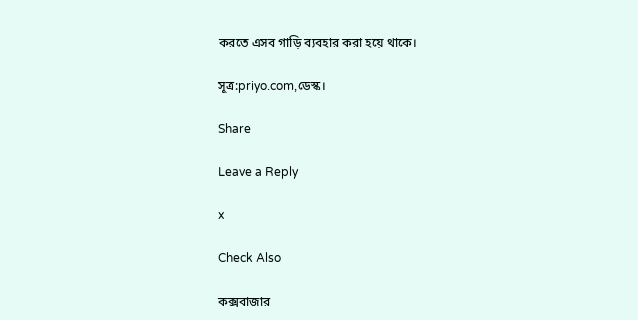করতে এসব গাড়ি ব্যবহার করা হয়ে থাকে।

সূত্র:priyo.com,ডেস্ক।

Share

Leave a Reply

x

Check Also

কক্সবাজার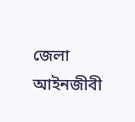জেলা আইনজীবী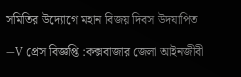সমিতির উদ্যোগে মহান বিজয় দিবস উদযাপিত

—V প্রেস বিজ্ঞপ্তি :কক্সবাজার জেলা আইনজীবী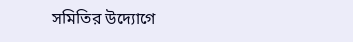সমিতির উদ্যোগে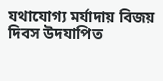যথাযোগ্য মর্যাদায় বিজয় দিবস উদযাপিত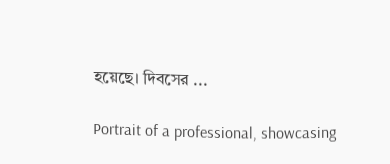হয়েছে। দিবসের ...

Portrait of a professional, showcasing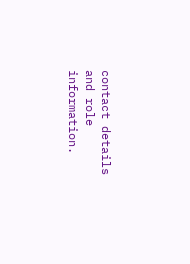contact details and role information.